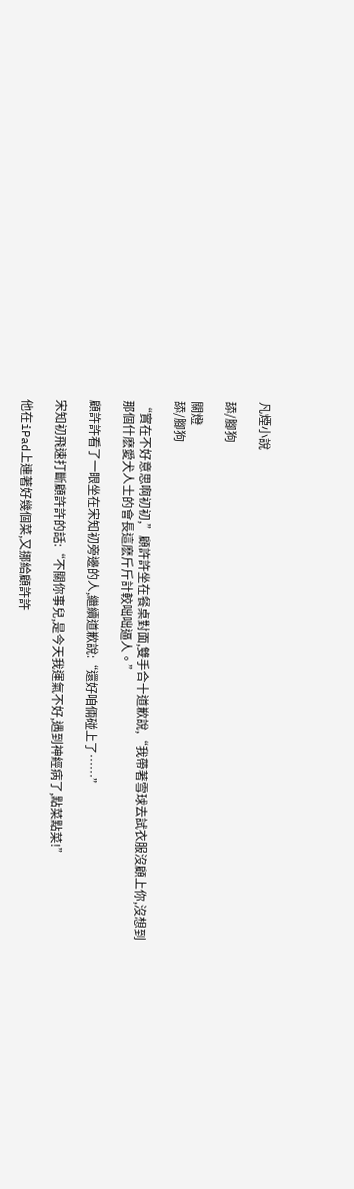凡煙小說

舔/腳狗

關燈
舔/腳狗

“實在不好意思啊初初,”顧許許坐在餐桌對面,雙手合十道歉說,“我帶著雪球去試衣服沒顧上你,沒想到那個什麽愛犬人士的會長這麽斤斤計較咄咄逼人。”

顧許許看了一眼坐在宋知初旁邊的人,繼續道歉說:“還好咱倆碰上了……”

宋知初飛速打斷顧許許的話:“不關你事兒,是今天我運氣不好,遇到神經病了,點菜點菜!”

他在iPad上連著好幾個菜,又挪給顧許許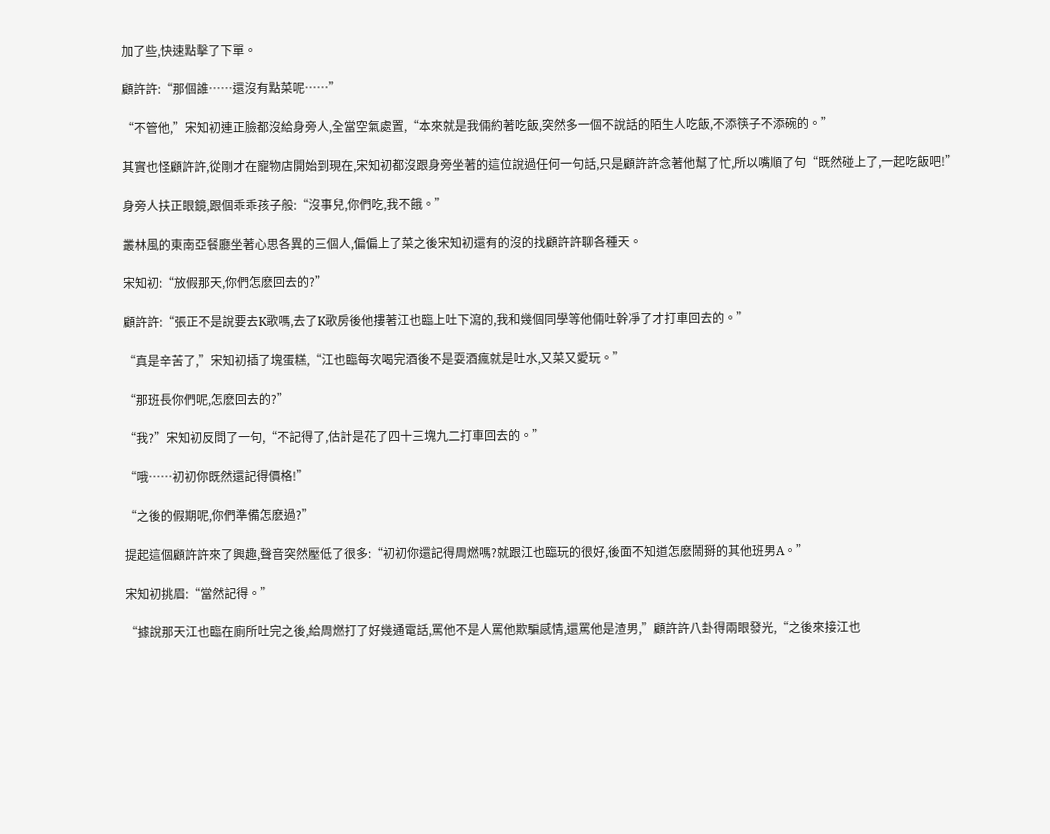加了些,快速點擊了下單。

顧許許:“那個誰……還沒有點菜呢……”

“不管他,”宋知初連正臉都沒給身旁人,全當空氣處置,“本來就是我倆約著吃飯,突然多一個不說話的陌生人吃飯,不添筷子不添碗的。”

其實也怪顧許許,從剛才在寵物店開始到現在,宋知初都沒跟身旁坐著的這位說過任何一句話,只是顧許許念著他幫了忙,所以嘴順了句“既然碰上了,一起吃飯吧!”

身旁人扶正眼鏡,跟個乖乖孩子般:“沒事兒,你們吃,我不餓。”

叢林風的東南亞餐廳坐著心思各異的三個人,偏偏上了菜之後宋知初還有的沒的找顧許許聊各種天。

宋知初:“放假那天,你們怎麽回去的?”

顧許許:“張正不是說要去K歌嗎,去了K歌房後他摟著江也臨上吐下瀉的,我和幾個同學等他倆吐幹凈了才打車回去的。”

“真是辛苦了,”宋知初插了塊蛋糕,“江也臨每次喝完酒後不是耍酒瘋就是吐水,又菜又愛玩。”

“那班長你們呢,怎麽回去的?”

“我?”宋知初反問了一句,“不記得了,估計是花了四十三塊九二打車回去的。”

“哦……初初你既然還記得價格!”

“之後的假期呢,你們準備怎麽過?”

提起這個顧許許來了興趣,聲音突然壓低了很多:“初初你還記得周燃嗎?就跟江也臨玩的很好,後面不知道怎麽鬧掰的其他班男A。”

宋知初挑眉:“當然記得。”

“據說那天江也臨在廁所吐完之後,給周燃打了好幾通電話,罵他不是人罵他欺騙感情,還罵他是渣男,”顧許許八卦得兩眼發光,“之後來接江也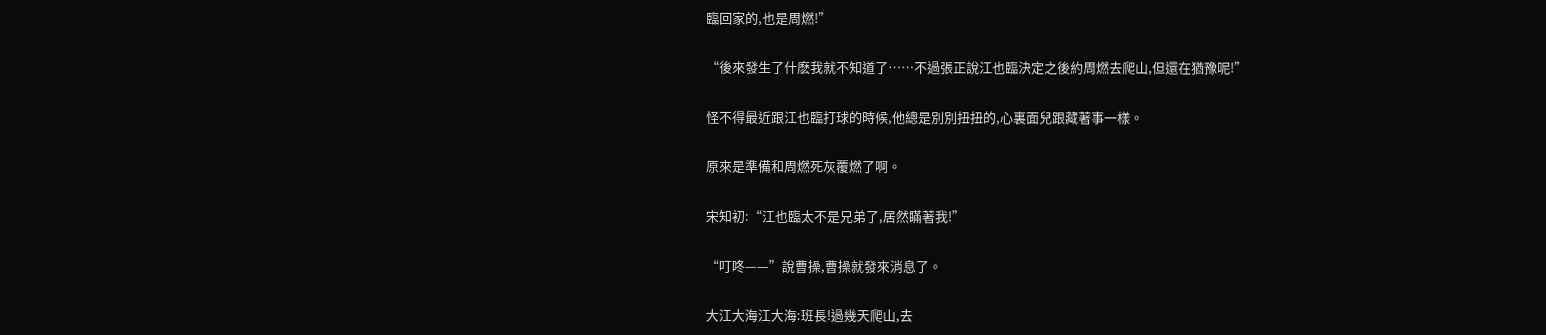臨回家的,也是周燃!”

“後來發生了什麽我就不知道了……不過張正說江也臨決定之後約周燃去爬山,但還在猶豫呢!”

怪不得最近跟江也臨打球的時候,他總是別別扭扭的,心裏面兒跟藏著事一樣。

原來是準備和周燃死灰覆燃了啊。

宋知初:“江也臨太不是兄弟了,居然瞞著我!”

“叮咚——”說曹操,曹操就發來消息了。

大江大海江大海:班長!過幾天爬山,去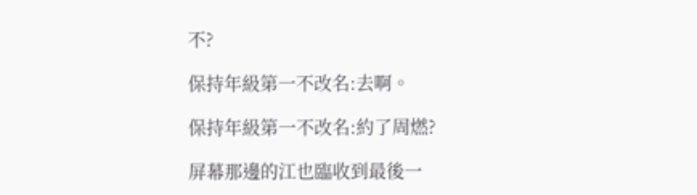不?

保持年級第一不改名:去啊。

保持年級第一不改名:約了周燃?

屏幕那邊的江也臨收到最後一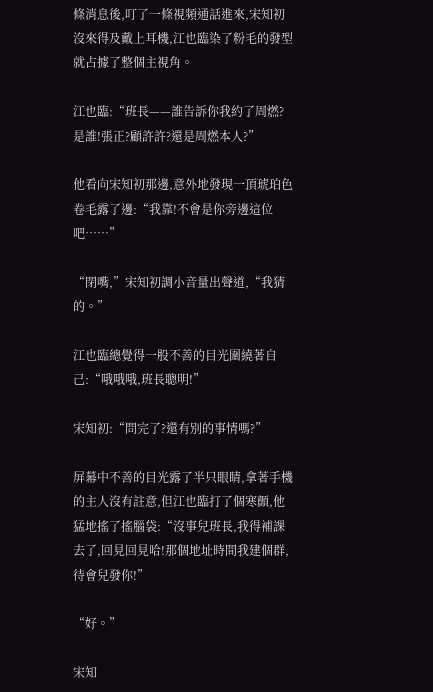條消息後,叮了一條視頻通話進來,宋知初沒來得及戴上耳機,江也臨染了粉毛的發型就占據了整個主視角。

江也臨:“班長——誰告訴你我約了周燃?是誰!張正?顧許許?還是周燃本人?”

他看向宋知初那邊,意外地發現一頂琥珀色卷毛露了邊:“我靠!不會是你旁邊這位吧……”

“閉嘴,”宋知初調小音量出聲道,“我猜的。”

江也臨總覺得一股不善的目光圍繞著自己:“哦哦哦,班長聰明!”

宋知初:“問完了?還有別的事情嗎?”

屏幕中不善的目光露了半只眼睛,拿著手機的主人沒有註意,但江也臨打了個寒顫,他猛地搖了搖腦袋:“沒事兒班長,我得補課去了,回見回見哈!那個地址時間我建個群,待會兒發你!”

“好。”

宋知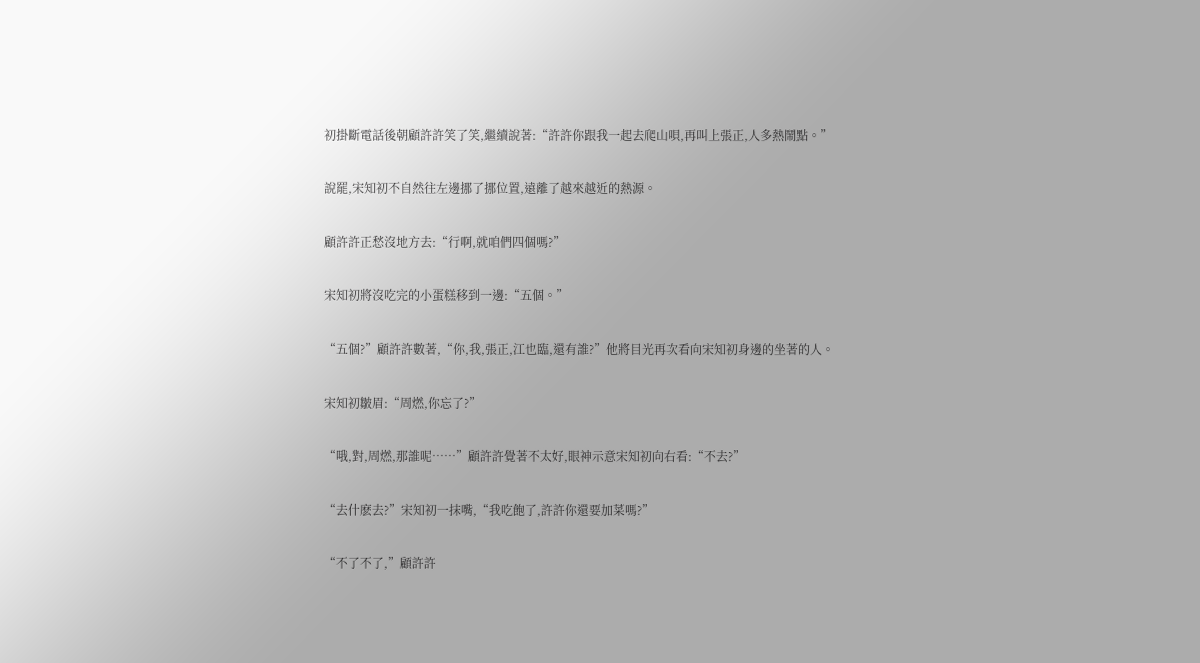初掛斷電話後朝顧許許笑了笑,繼續說著:“許許你跟我一起去爬山唄,再叫上張正,人多熱鬧點。”

說罷,宋知初不自然往左邊挪了挪位置,遠離了越來越近的熱源。

顧許許正愁沒地方去:“行啊,就咱們四個嗎?”

宋知初將沒吃完的小蛋糕移到一邊:“五個。”

“五個?”顧許許數著,“你,我,張正,江也臨,還有誰?”他將目光再次看向宋知初身邊的坐著的人。

宋知初皺眉:“周燃,你忘了?”

“哦,對,周燃,那誰呢……”顧許許覺著不太好,眼神示意宋知初向右看:“不去?”

“去什麽去?”宋知初一抹嘴,“我吃飽了,許許你還要加菜嗎?”

“不了不了,”顧許許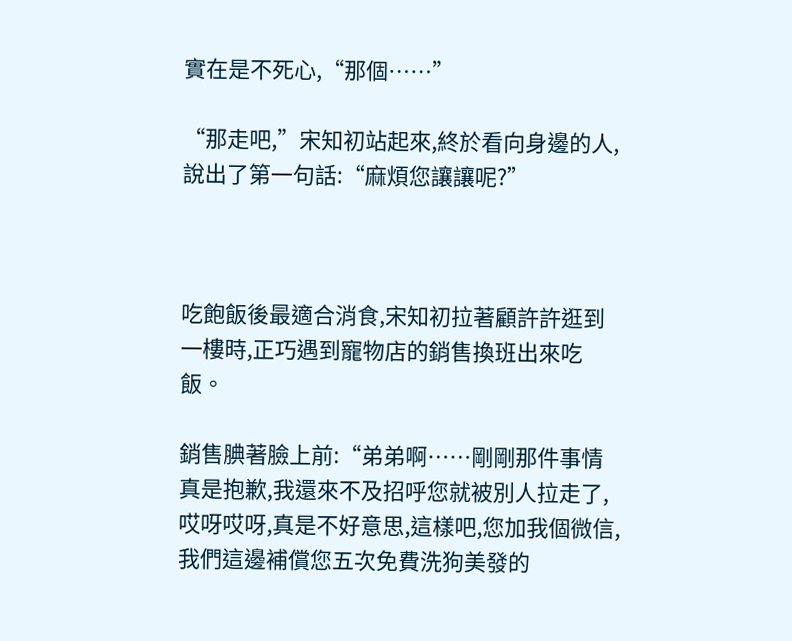實在是不死心,“那個……”

“那走吧,”宋知初站起來,終於看向身邊的人,說出了第一句話:“麻煩您讓讓呢?”



吃飽飯後最適合消食,宋知初拉著顧許許逛到一樓時,正巧遇到寵物店的銷售換班出來吃飯。

銷售腆著臉上前:“弟弟啊……剛剛那件事情真是抱歉,我還來不及招呼您就被別人拉走了,哎呀哎呀,真是不好意思,這樣吧,您加我個微信,我們這邊補償您五次免費洗狗美發的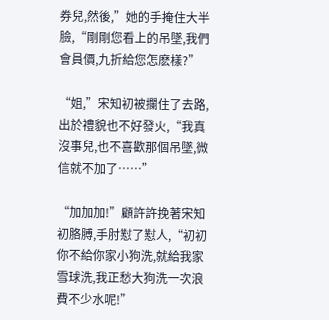券兒,然後,”她的手掩住大半臉,“剛剛您看上的吊墜,我們會員價,九折給您怎麽樣?”

“姐,”宋知初被攔住了去路,出於禮貌也不好發火,“我真沒事兒,也不喜歡那個吊墜,微信就不加了……”

“加加加!”顧許許挽著宋知初胳膊,手肘懟了懟人,“初初你不給你家小狗洗,就給我家雪球洗,我正愁大狗洗一次浪費不少水呢!”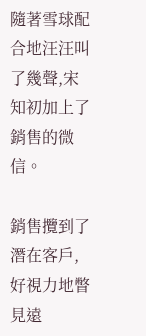隨著雪球配合地汪汪叫了幾聲,宋知初加上了銷售的微信。

銷售攬到了潛在客戶,好視力地瞥見遠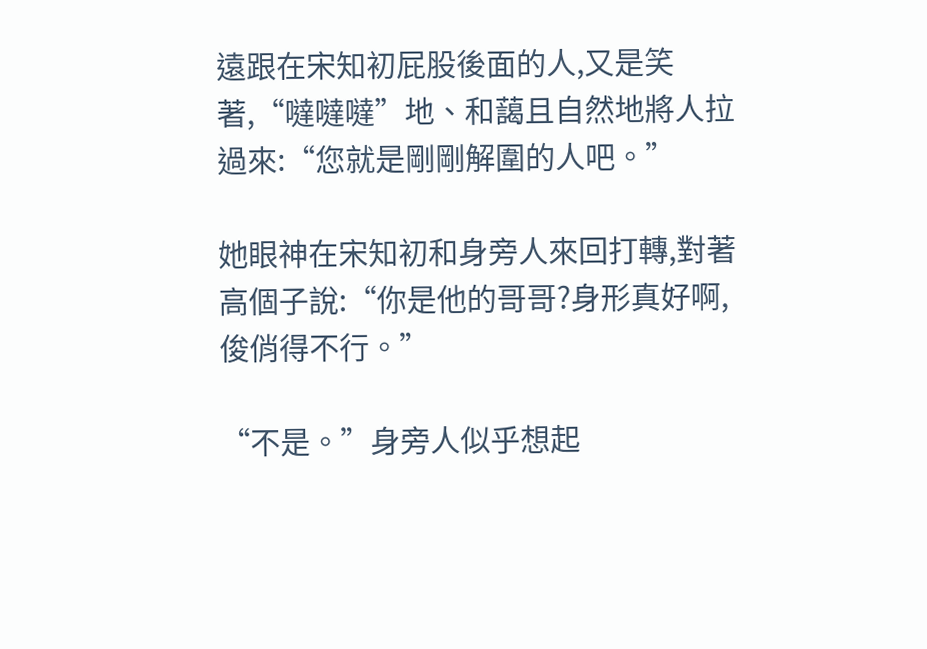遠跟在宋知初屁股後面的人,又是笑著,“噠噠噠”地、和藹且自然地將人拉過來:“您就是剛剛解圍的人吧。”

她眼神在宋知初和身旁人來回打轉,對著高個子說:“你是他的哥哥?身形真好啊,俊俏得不行。”

“不是。”身旁人似乎想起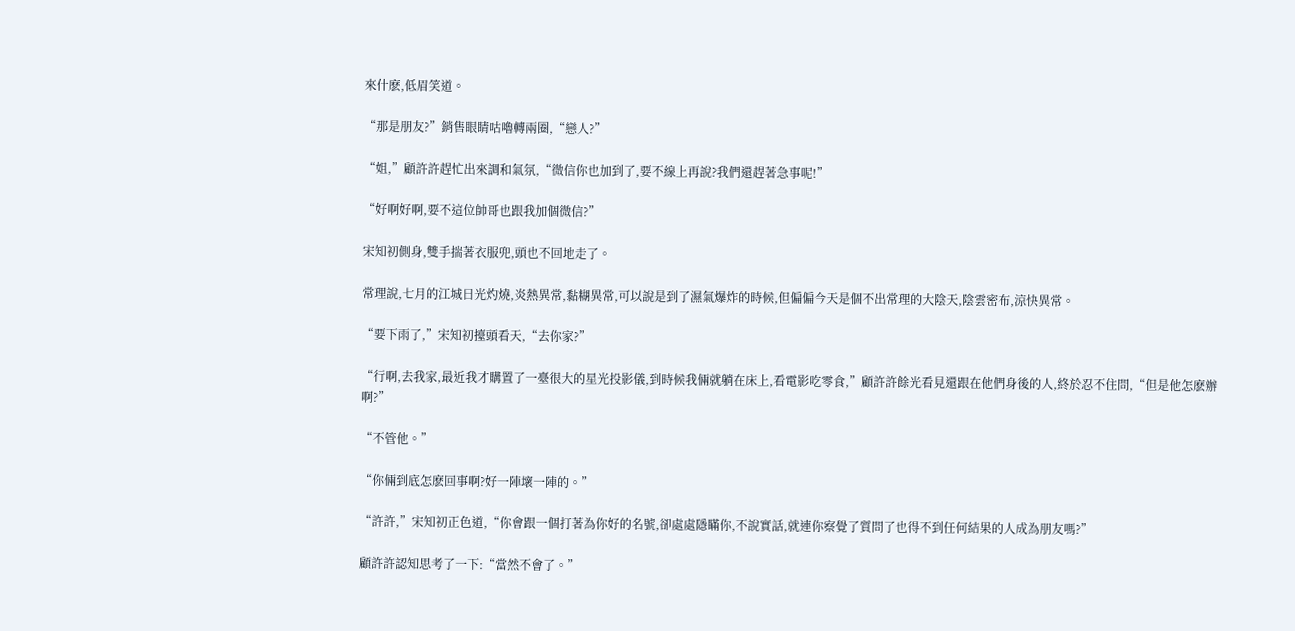來什麽,低眉笑道。

“那是朋友?”銷售眼睛咕嚕轉兩圈,“戀人?”

“姐,”顧許許趕忙出來調和氣氛,“微信你也加到了,要不線上再說?我們還趕著急事呢!”

“好啊好啊,要不這位帥哥也跟我加個微信?”

宋知初側身,雙手揣著衣服兜,頭也不回地走了。

常理說,七月的江城日光灼燒,炎熱異常,黏糊異常,可以說是到了濕氣爆炸的時候,但偏偏今天是個不出常理的大陰天,陰雲密布,涼快異常。

“要下雨了,”宋知初擡頭看天,“去你家?”

“行啊,去我家,最近我才購置了一臺很大的星光投影儀,到時候我倆就躺在床上,看電影吃零食,”顧許許餘光看見還跟在他們身後的人,終於忍不住問,“但是他怎麽辦啊?”

“不管他。”

“你倆到底怎麽回事啊?好一陣壞一陣的。”

“許許,”宋知初正色道,“你會跟一個打著為你好的名號,卻處處隱瞞你,不說實話,就連你察覺了質問了也得不到任何結果的人成為朋友嗎?”

顧許許認知思考了一下:“當然不會了。”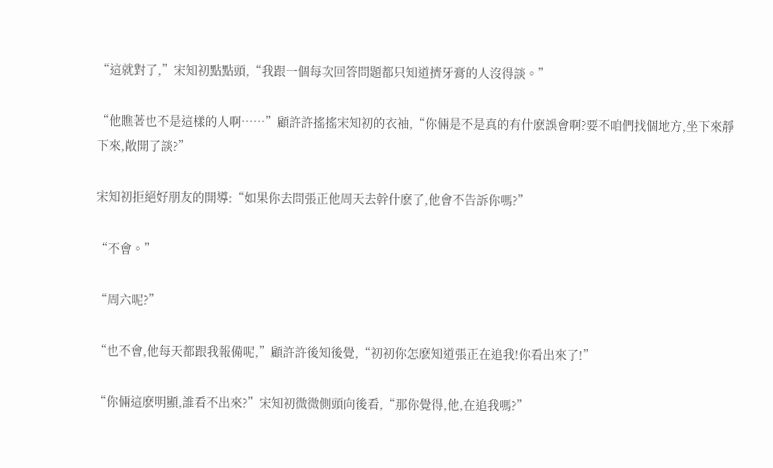“這就對了,”宋知初點點頭,“我跟一個每次回答問題都只知道擠牙膏的人沒得談。”

“他瞧著也不是這樣的人啊……”顧許許搖搖宋知初的衣袖,“你倆是不是真的有什麽誤會啊?要不咱們找個地方,坐下來靜下來,敞開了談?”

宋知初拒絕好朋友的開導:“如果你去問張正他周天去幹什麽了,他會不告訴你嗎?”

“不會。”

“周六呢?”

“也不會,他每天都跟我報備呢,”顧許許後知後覺,“初初你怎麽知道張正在追我!你看出來了!”

“你倆這麽明顯,誰看不出來?”宋知初微微側頭向後看,“那你覺得,他,在追我嗎?”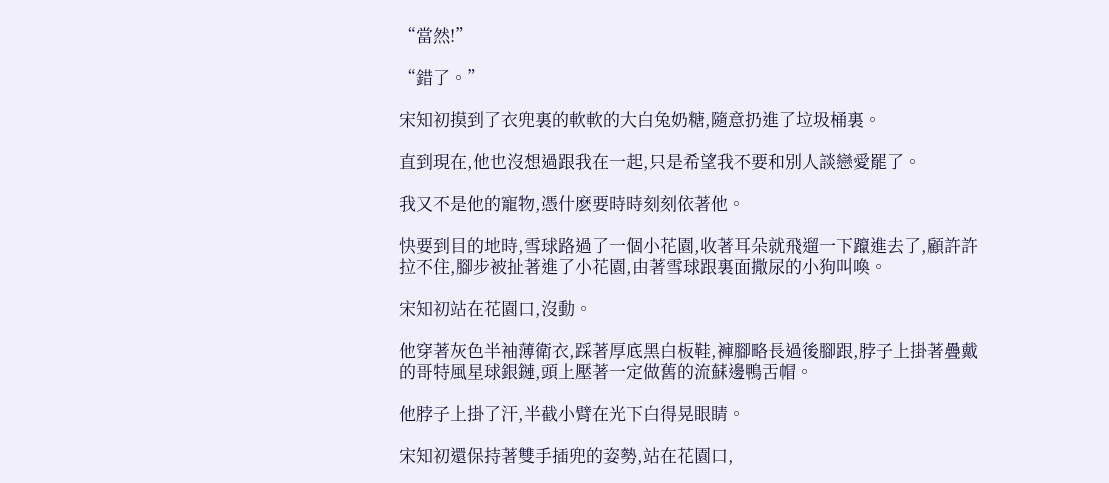“當然!”

“錯了。”

宋知初摸到了衣兜裏的軟軟的大白兔奶糖,隨意扔進了垃圾桶裏。

直到現在,他也沒想過跟我在一起,只是希望我不要和別人談戀愛罷了。

我又不是他的寵物,憑什麽要時時刻刻依著他。

快要到目的地時,雪球路過了一個小花園,收著耳朵就飛遛一下躥進去了,顧許許拉不住,腳步被扯著進了小花園,由著雪球跟裏面撒尿的小狗叫喚。

宋知初站在花園口,沒動。

他穿著灰色半袖薄衛衣,踩著厚底黑白板鞋,褲腳略長過後腳跟,脖子上掛著疊戴的哥特風星球銀鏈,頭上壓著一定做舊的流蘇邊鴨舌帽。

他脖子上掛了汗,半截小臂在光下白得晃眼睛。

宋知初還保持著雙手插兜的姿勢,站在花園口,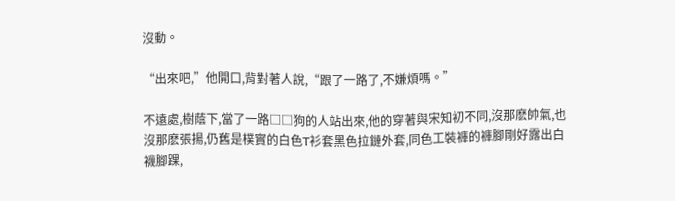沒動。

“出來吧,”他開口,背對著人說,“跟了一路了,不嫌煩嗎。”

不遠處,樹蔭下,當了一路□□狗的人站出來,他的穿著與宋知初不同,沒那麽帥氣,也沒那麽張揚,仍舊是樸實的白色T衫套黑色拉鏈外套,同色工裝褲的褲腳剛好露出白襪腳踝,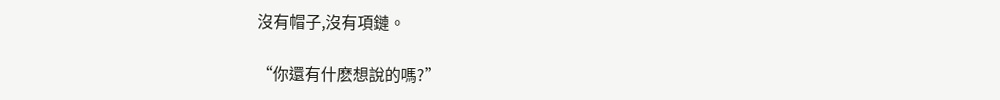沒有帽子,沒有項鏈。

“你還有什麽想說的嗎?”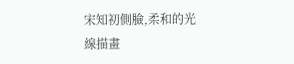宋知初側臉,柔和的光線描畫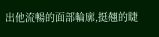出他流暢的面部輪廓,挺翹的睫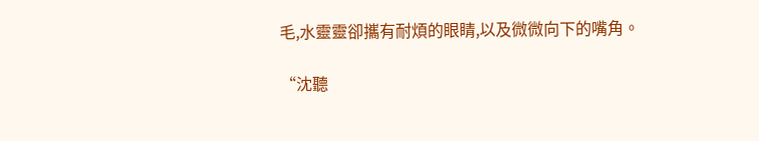毛,水靈靈卻攜有耐煩的眼睛,以及微微向下的嘴角。

“沈聽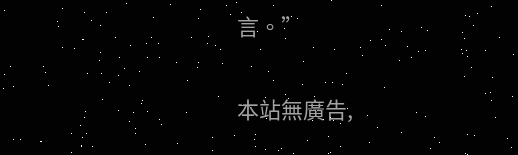言。”

本站無廣告,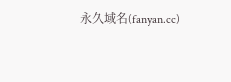永久域名(fanyan.cc)